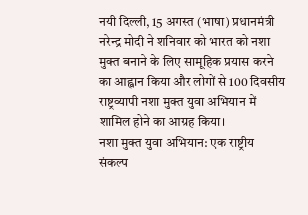नयी दिल्ली, 15 अगस्त (भाषा) प्रधानमंत्री नरेन्द्र मोदी ने शनिवार को भारत को नशा मुक्त बनाने के लिए सामूहिक प्रयास करने का आह्वान किया और लोगों से 100 दिवसीय राष्ट्रव्यापी नशा मुक्त युवा अभियान में शामिल होने का आग्रह किया।
नशा मुक्त युवा अभियान: एक राष्ट्रीय संकल्प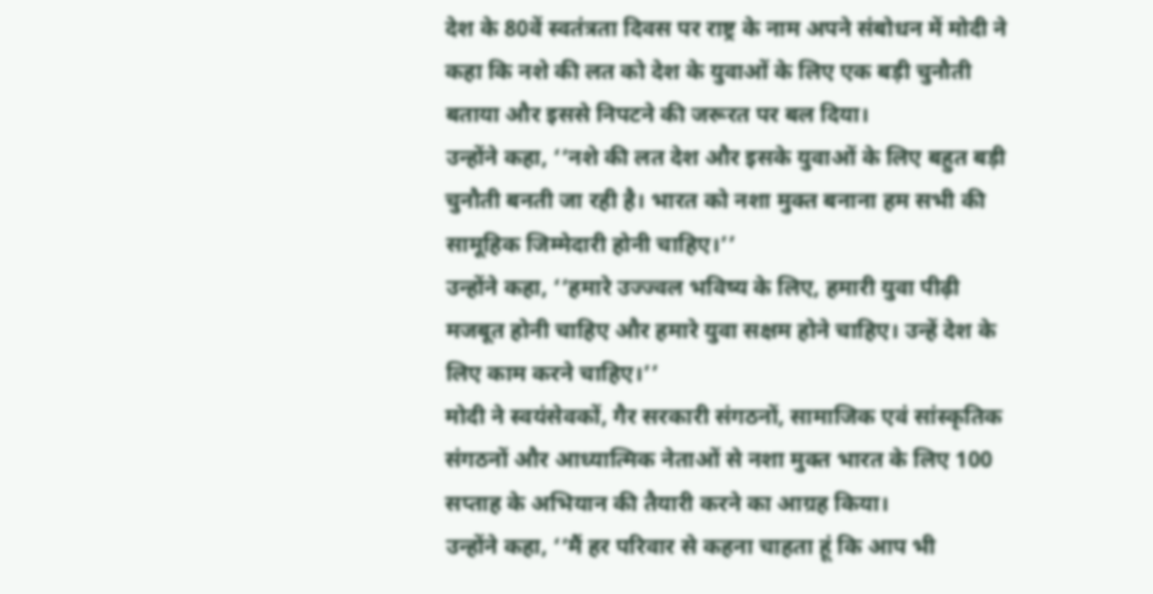देश के 80वें स्वतंत्रता दिवस पर राष्ट्र के नाम अपने संबोधन में मोदी ने कहा कि नशे की लत को देश के युवाओं के लिए एक बड़ी चुनौती बताया और इससे निपटने की जरूरत पर बल दिया।
उन्होंने कहा, ‘‘नशे की लत देश और इसके युवाओं के लिए बहुत बड़ी चुनौती बनती जा रही है। भारत को नशा मुक्त बनाना हम सभी की सामूहिक जिम्मेदारी होनी चाहिए।’’
उन्होंने कहा, ‘‘हमारे उज्ज्वल भविष्य के लिए, हमारी युवा पीढ़ी मजबूत होनी चाहिए और हमारे युवा सक्षम होने चाहिए। उन्हें देश के लिए काम करने चाहिए।’’
मोदी ने स्वयंसेवकों, गैर सरकारी संगठनों, सामाजिक एवं सांस्कृतिक संगठनों और आध्यात्मिक नेताओं से नशा मुक्त भारत के लिए 100 सप्ताह के अभियान की तैयारी करने का आग्रह किया।
उन्होंने कहा, ‘‘मैं हर परिवार से कहना चाहता हूं कि आप भी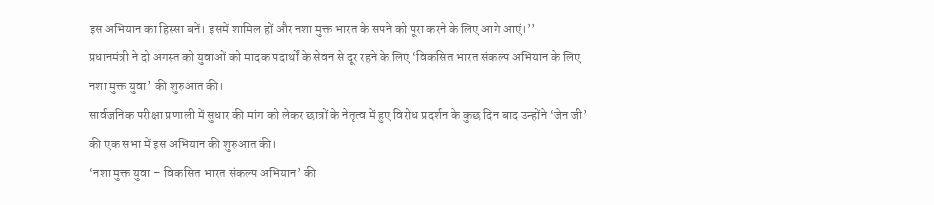इस अभियान का हिस्सा बनें। इसमें शामिल हों और नशा मुक्त भारत के सपने को पूरा करने के लिए आगे आएं।’’
प्रधानमंत्री ने दो अगस्त को युवाओं को मादक पदार्थों के सेवन से दूर रहने के लिए ‘विकसित भारत संकल्प अभियान के लिए नशा मुक्त युवा’ की शुरुआत की।
सार्वजनिक परीक्षा प्रणाली में सुधार की मांग को लेकर छात्रों के नेतृत्व में हुए विरोध प्रदर्शन के कुछ दिन बाद उन्होंने ‘जेन जी’ की एक सभा में इस अभियान की शुरुआत की।
‘नशा मुक्त युवा – विकसित भारत संकल्प अभियान’ की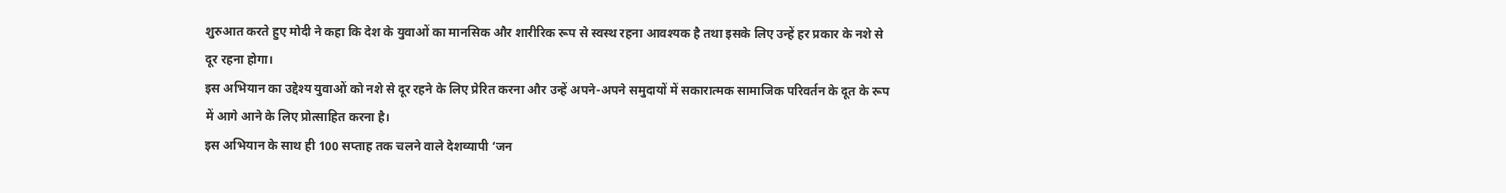शुरुआत करते हुए मोदी ने कहा कि देश के युवाओं का मानसिक और शारीरिक रूप से स्वस्थ रहना आवश्यक है तथा इसके लिए उन्हें हर प्रकार के नशे से दूर रहना होगा।
इस अभियान का उद्देश्य युवाओं को नशे से दूर रहने के लिए प्रेरित करना और उन्हें अपने-अपने समुदायों में सकारात्मक सामाजिक परिवर्तन के दूत के रूप में आगे आने के लिए प्रोत्साहित करना है।
इस अभियान के साथ ही 100 सप्ताह तक चलने वाले देशव्यापी ‘जन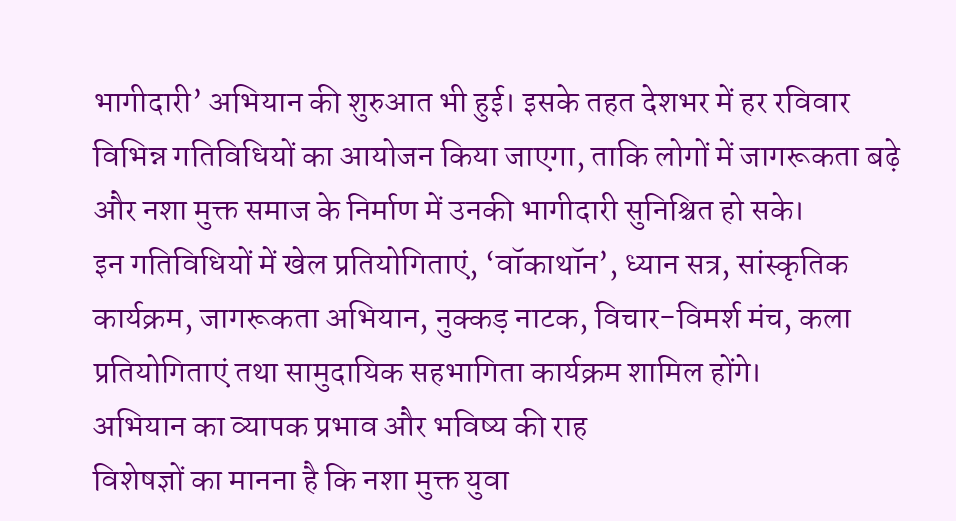भागीदारी’ अभियान की शुरुआत भी हुई। इसके तहत देशभर में हर रविवार विभिन्न गतिविधियों का आयोजन किया जाएगा, ताकि लोगों में जागरूकता बढ़े और नशा मुक्त समाज के निर्माण में उनकी भागीदारी सुनिश्चित हो सके।
इन गतिविधियों में खेल प्रतियोगिताएं, ‘वॉकाथॉन’, ध्यान सत्र, सांस्कृतिक कार्यक्रम, जागरूकता अभियान, नुक्कड़ नाटक, विचार-विमर्श मंच, कला प्रतियोगिताएं तथा सामुदायिक सहभागिता कार्यक्रम शामिल होंगे।
अभियान का व्यापक प्रभाव और भविष्य की राह
विशेषज्ञों का मानना है कि नशा मुक्त युवा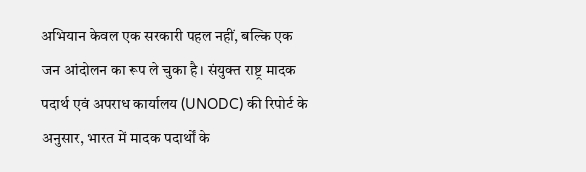अभियान केवल एक सरकारी पहल नहीं, बल्कि एक जन आंदोलन का रूप ले चुका है। संयुक्त राष्ट्र मादक पदार्थ एवं अपराध कार्यालय (UNODC) की रिपोर्ट के अनुसार, भारत में मादक पदार्थों के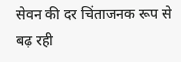सेवन की दर चिंताजनक रूप से बढ़ रही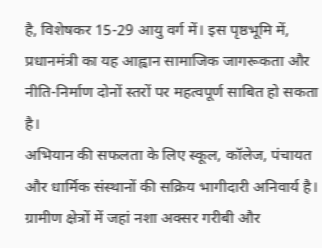है, विशेषकर 15-29 आयु वर्ग में। इस पृष्ठभूमि में, प्रधानमंत्री का यह आह्वान सामाजिक जागरूकता और नीति-निर्माण दोनों स्तरों पर महत्वपूर्ण साबित हो सकता है।
अभियान की सफलता के लिए स्कूल, कॉलेज, पंचायत और धार्मिक संस्थानों की सक्रिय भागीदारी अनिवार्य है। ग्रामीण क्षेत्रों में जहां नशा अक्सर गरीबी और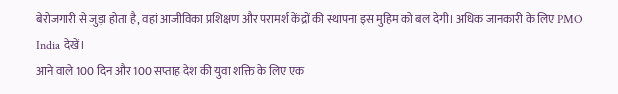बेरोजगारी से जुड़ा होता है, वहां आजीविका प्रशिक्षण और परामर्श केंद्रों की स्थापना इस मुहिम को बल देगी। अधिक जानकारी के लिए PMO India देखें।
आने वाले 100 दिन और 100 सप्ताह देश की युवा शक्ति के लिए एक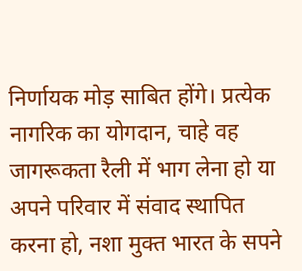निर्णायक मोड़ साबित होंगे। प्रत्येक नागरिक का योगदान, चाहे वह जागरूकता रैली में भाग लेना हो या अपने परिवार में संवाद स्थापित करना हो, नशा मुक्त भारत के सपने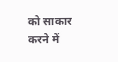को साकार करने में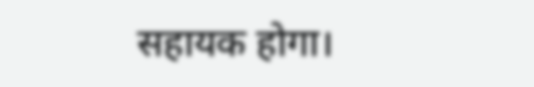सहायक होगा।